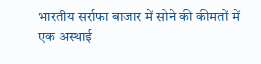भारतीय सर्राफा बाजार में सोने की कीमतों में एक अस्थाई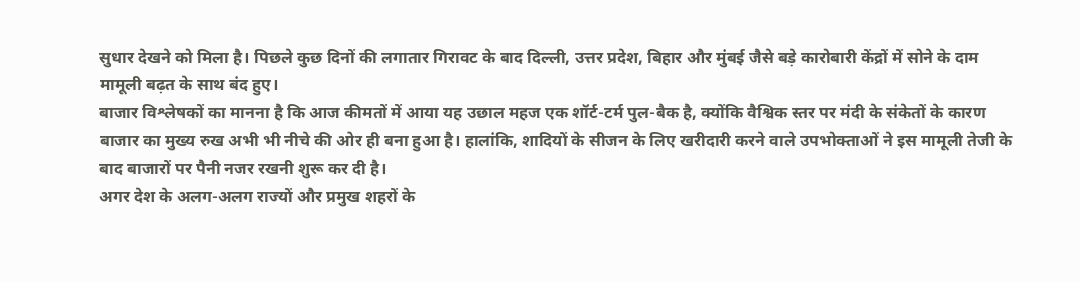सुधार देखने को मिला है। पिछले कुछ दिनों की लगातार गिरावट के बाद दिल्ली, उत्तर प्रदेश, बिहार और मुंबई जैसे बड़े कारोबारी केंद्रों में सोने के दाम मामूली बढ़त के साथ बंद हुए।
बाजार विश्लेषकों का मानना है कि आज कीमतों में आया यह उछाल महज एक शॉर्ट-टर्म पुल-बैक है, क्योंकि वैश्विक स्तर पर मंदी के संकेतों के कारण बाजार का मुख्य रुख अभी भी नीचे की ओर ही बना हुआ है। हालांकि, शादियों के सीजन के लिए खरीदारी करने वाले उपभोक्ताओं ने इस मामूली तेजी के बाद बाजारों पर पैनी नजर रखनी शुरू कर दी है।
अगर देश के अलग-अलग राज्यों और प्रमुख शहरों के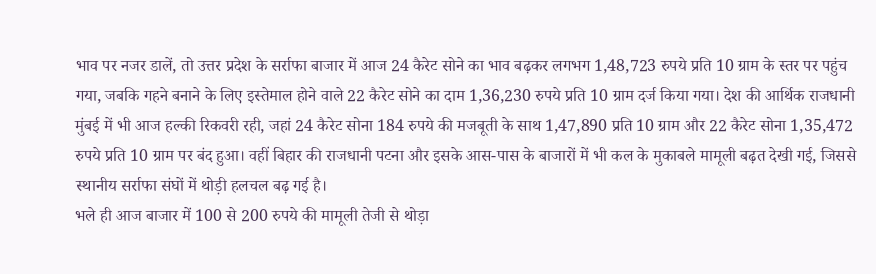भाव पर नजर डालें, तो उत्तर प्रदेश के सर्राफा बाजार में आज 24 कैरेट सोने का भाव बढ़कर लगभग 1,48,723 रुपये प्रति 10 ग्राम के स्तर पर पहुंच गया, जबकि गहने बनाने के लिए इस्तेमाल होने वाले 22 कैरेट सोने का दाम 1,36,230 रुपये प्रति 10 ग्राम दर्ज किया गया। देश की आर्थिक राजधानी मुंबई में भी आज हल्की रिकवरी रही, जहां 24 कैरेट सोना 184 रुपये की मजबूती के साथ 1,47,890 प्रति 10 ग्राम और 22 कैरेट सोना 1,35,472 रुपये प्रति 10 ग्राम पर बंद हुआ। वहीं बिहार की राजधानी पटना और इसके आस-पास के बाजारों में भी कल के मुकाबले मामूली बढ़त देखी गई, जिससे स्थानीय सर्राफा संघों में थोड़ी हलचल बढ़ गई है।
भले ही आज बाजार में 100 से 200 रुपये की मामूली तेजी से थोड़ा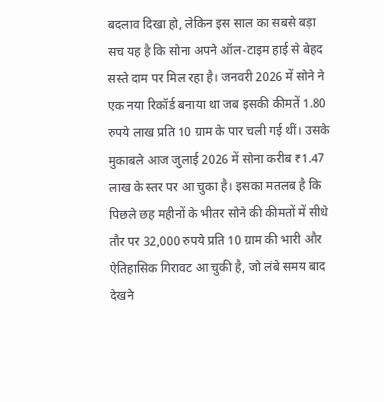बदलाव दिखा हो, लेकिन इस साल का सबसे बड़ा सच यह है कि सोना अपने ऑल-टाइम हाई से बेहद सस्ते दाम पर मिल रहा है। जनवरी 2026 में सोने ने एक नया रिकॉर्ड बनाया था जब इसकी कीमतें 1.80 रुपये लाख प्रति 10 ग्राम के पार चली गई थीं। उसके मुकाबले आज जुलाई 2026 में सोना करीब ₹1.47 लाख के स्तर पर आ चुका है। इसका मतलब है कि पिछले छह महीनों के भीतर सोने की कीमतों में सीधे तौर पर 32,000 रुपये प्रति 10 ग्राम की भारी और ऐतिहासिक गिरावट आ चुकी है, जो लंबे समय बाद देखने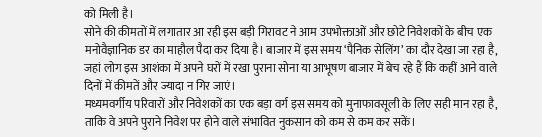को मिली है।
सोने की कीमतों में लगातार आ रही इस बड़ी गिरावट ने आम उपभोक्ताओं और छोटे निवेशकों के बीच एक मनोवैज्ञानिक डर का माहौल पैदा कर दिया है। बाजार में इस समय ‘पैनिक सेलिंग’ का दौर देखा जा रहा है, जहां लोग इस आशंका में अपने घरों में रखा पुराना सोना या आभूषण बाजार में बेच रहे हैं कि कहीं आने वाले दिनों में कीमतें और ज्यादा न गिर जाएं।
मध्यमवर्गीय परिवारों और निवेशकों का एक बड़ा वर्ग इस समय को मुनाफावसूली के लिए सही मान रहा है, ताकि वे अपने पुराने निवेश पर होने वाले संभावित नुकसान को कम से कम कर सकें।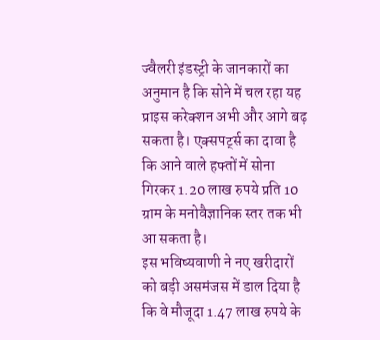ज्वैलरी इंडस्ट्री के जानकारों का अनुमान है कि सोने में चल रहा यह प्राइस करेक्शन अभी और आगे बढ़ सकता है। एक्सपर्ट्स का दावा है कि आने वाले हफ्तों में सोना गिरकर 1.20 लाख रुपये प्रति 10 ग्राम के मनोवैज्ञानिक स्तर तक भी आ सकता है।
इस भविष्यवाणी ने नए खरीदारों को बड़ी असमंजस में डाल दिया है कि वे मौजूदा 1.47 लाख रुपये के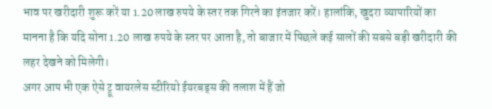भाव पर खरीदारी शुरू करें या 1.20 लाख रुपये के स्तर तक गिरने का इंतजार करें। हालांकि, खुदरा व्यापारियों का मानना है कि यदि सोना 1.20 लाख रुपये के स्तर पर आता है, तो बाजार में पिछले कई सालों की सबसे बड़ी खरीदारी की लहर देखने को मिलेगी।
अगर आप भी एक ऐसे ट्रू वायरलेस स्टीरियो ईयरबड्स की तलाश में हैं जो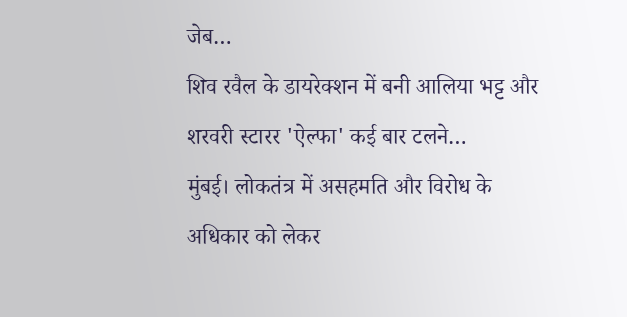जेब…
शिव रवैल के डायरेक्शन में बनी आलिया भट्ट और शरवरी स्टारर 'ऐल्फा' कई बार टलने…
मुंबई। लोकतंत्र में असहमति और विरोध के अधिकार को लेकर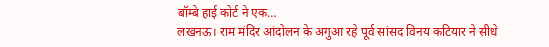बॉम्बे हाई कोर्ट ने एक…
लखनऊ। राम मंदिर आंदोलन के अगुआ रहे पूर्व सांसद विनय कटियार ने सीधे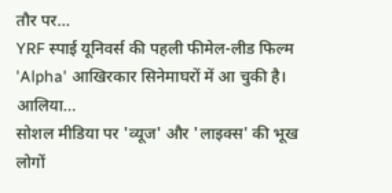तौर पर…
YRF स्पाई यूनिवर्स की पहली फीमेल-लीड फिल्म 'Alpha' आखिरकार सिनेमाघरों में आ चुकी है। आलिया…
सोशल मीडिया पर 'व्यूज' और 'लाइक्स' की भूख लोगों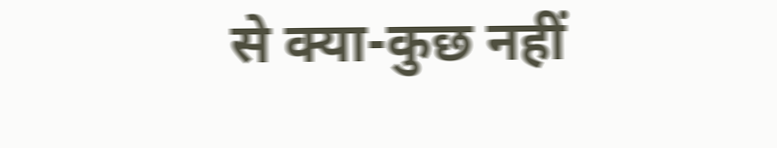से क्या-कुछ नहीं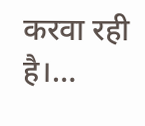करवा रही है।…